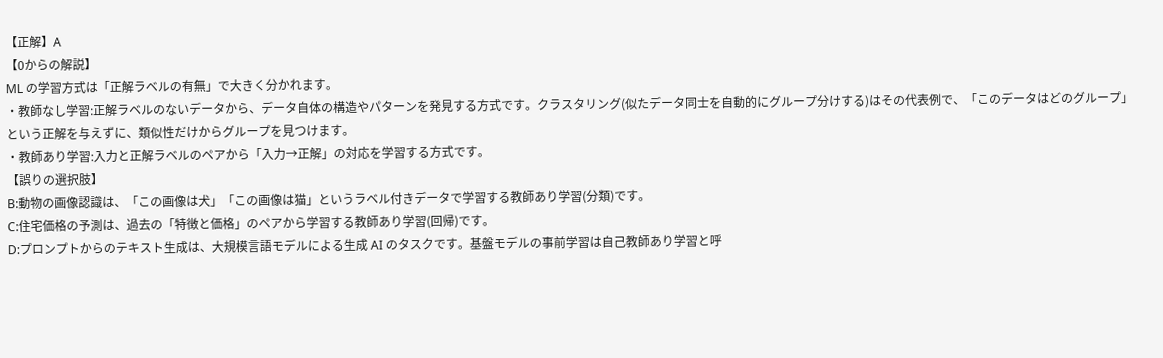【正解】A
【0からの解説】
ML の学習方式は「正解ラベルの有無」で大きく分かれます。
・教師なし学習:正解ラベルのないデータから、データ自体の構造やパターンを発見する方式です。クラスタリング(似たデータ同士を自動的にグループ分けする)はその代表例で、「このデータはどのグループ」という正解を与えずに、類似性だけからグループを見つけます。
・教師あり学習:入力と正解ラベルのペアから「入力→正解」の対応を学習する方式です。
【誤りの選択肢】
B:動物の画像認識は、「この画像は犬」「この画像は猫」というラベル付きデータで学習する教師あり学習(分類)です。
C:住宅価格の予測は、過去の「特徴と価格」のペアから学習する教師あり学習(回帰)です。
D:プロンプトからのテキスト生成は、大規模言語モデルによる生成 AI のタスクです。基盤モデルの事前学習は自己教師あり学習と呼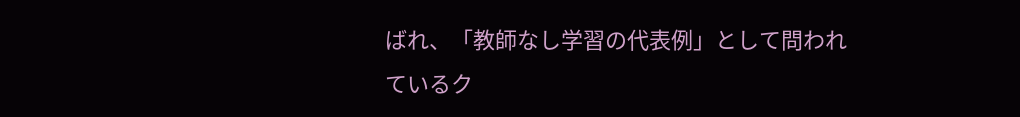ばれ、「教師なし学習の代表例」として問われているク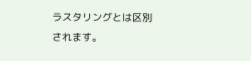ラスタリングとは区別されます。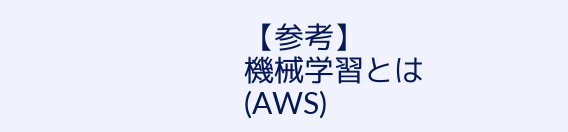【参考】
機械学習とは(AWS)